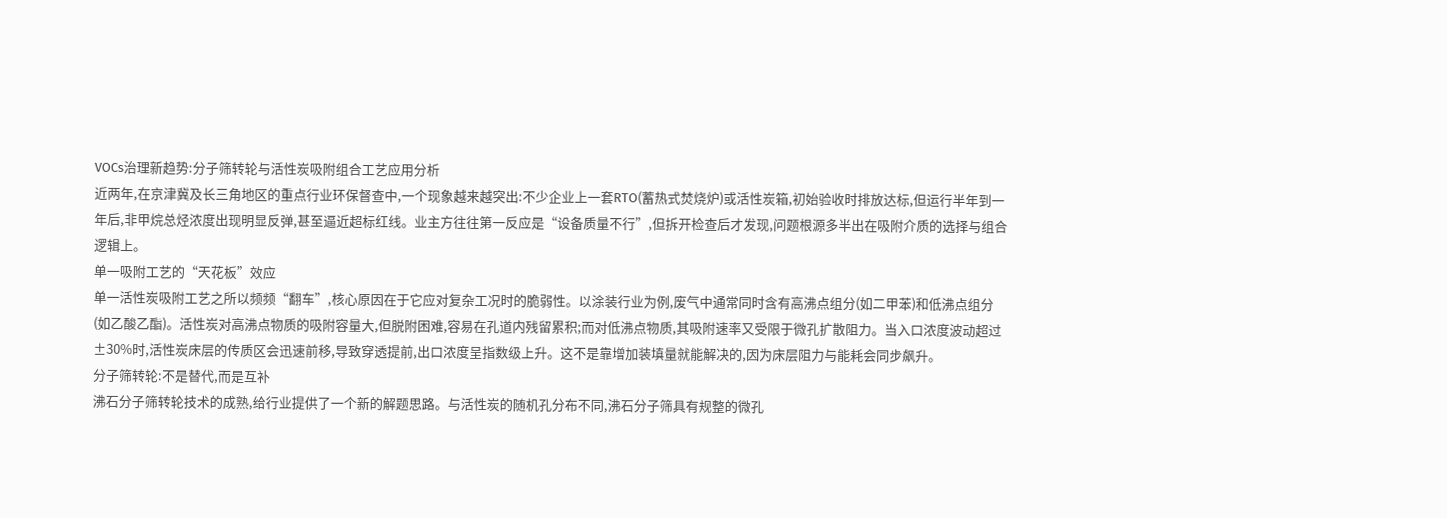VOCs治理新趋势:分子筛转轮与活性炭吸附组合工艺应用分析
近两年,在京津冀及长三角地区的重点行业环保督查中,一个现象越来越突出:不少企业上一套RTO(蓄热式焚烧炉)或活性炭箱,初始验收时排放达标,但运行半年到一年后,非甲烷总烃浓度出现明显反弹,甚至逼近超标红线。业主方往往第一反应是“设备质量不行”,但拆开检查后才发现,问题根源多半出在吸附介质的选择与组合逻辑上。
单一吸附工艺的“天花板”效应
单一活性炭吸附工艺之所以频频“翻车”,核心原因在于它应对复杂工况时的脆弱性。以涂装行业为例,废气中通常同时含有高沸点组分(如二甲苯)和低沸点组分(如乙酸乙酯)。活性炭对高沸点物质的吸附容量大,但脱附困难,容易在孔道内残留累积;而对低沸点物质,其吸附速率又受限于微孔扩散阻力。当入口浓度波动超过±30%时,活性炭床层的传质区会迅速前移,导致穿透提前,出口浓度呈指数级上升。这不是靠增加装填量就能解决的,因为床层阻力与能耗会同步飙升。
分子筛转轮:不是替代,而是互补
沸石分子筛转轮技术的成熟,给行业提供了一个新的解题思路。与活性炭的随机孔分布不同,沸石分子筛具有规整的微孔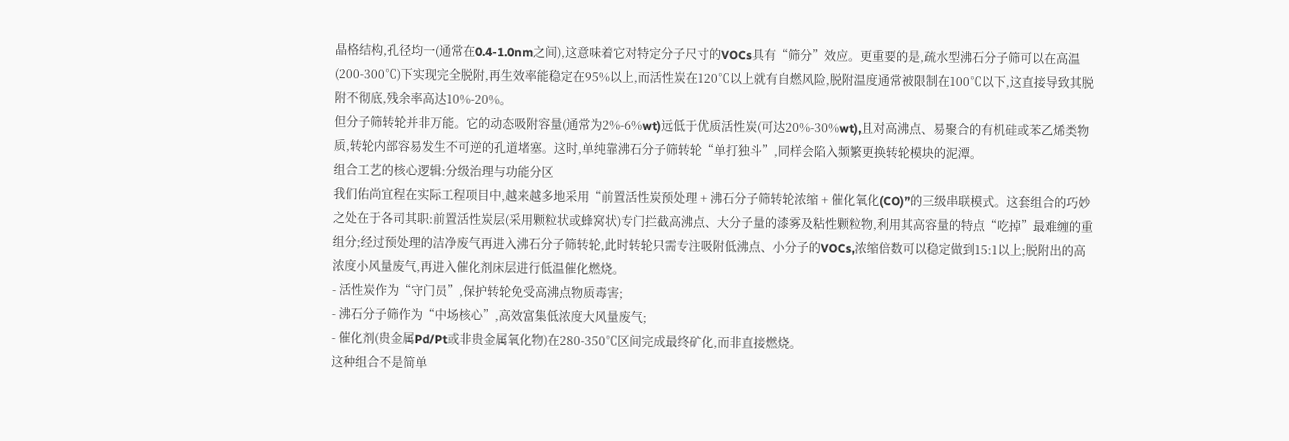晶格结构,孔径均一(通常在0.4-1.0nm之间),这意味着它对特定分子尺寸的VOCs具有“筛分”效应。更重要的是,疏水型沸石分子筛可以在高温(200-300℃)下实现完全脱附,再生效率能稳定在95%以上,而活性炭在120℃以上就有自燃风险,脱附温度通常被限制在100℃以下,这直接导致其脱附不彻底,残余率高达10%-20%。
但分子筛转轮并非万能。它的动态吸附容量(通常为2%-6%wt)远低于优质活性炭(可达20%-30%wt),且对高沸点、易聚合的有机硅或苯乙烯类物质,转轮内部容易发生不可逆的孔道堵塞。这时,单纯靠沸石分子筛转轮“单打独斗”,同样会陷入频繁更换转轮模块的泥潭。
组合工艺的核心逻辑:分级治理与功能分区
我们佑尚宜程在实际工程项目中,越来越多地采用“前置活性炭预处理 + 沸石分子筛转轮浓缩 + 催化氧化(CO)”的三级串联模式。这套组合的巧妙之处在于各司其职:前置活性炭层(采用颗粒状或蜂窝状)专门拦截高沸点、大分子量的漆雾及粘性颗粒物,利用其高容量的特点“吃掉”最难缠的重组分;经过预处理的洁净废气再进入沸石分子筛转轮,此时转轮只需专注吸附低沸点、小分子的VOCs,浓缩倍数可以稳定做到15:1以上;脱附出的高浓度小风量废气,再进入催化剂床层进行低温催化燃烧。
- 活性炭作为“守门员”,保护转轮免受高沸点物质毒害;
- 沸石分子筛作为“中场核心”,高效富集低浓度大风量废气;
- 催化剂(贵金属Pd/Pt或非贵金属氧化物)在280-350℃区间完成最终矿化,而非直接燃烧。
这种组合不是简单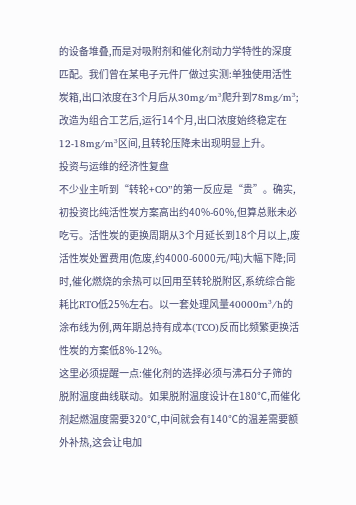的设备堆叠,而是对吸附剂和催化剂动力学特性的深度匹配。我们曾在某电子元件厂做过实测:单独使用活性炭箱,出口浓度在3个月后从30mg/m³爬升到78mg/m³;改造为组合工艺后,运行14个月,出口浓度始终稳定在12-18mg/m³区间,且转轮压降未出现明显上升。
投资与运维的经济性复盘
不少业主听到“转轮+CO”的第一反应是“贵”。确实,初投资比纯活性炭方案高出约40%-60%,但算总账未必吃亏。活性炭的更换周期从3个月延长到18个月以上,废活性炭处置费用(危废,约4000-6000元/吨)大幅下降;同时,催化燃烧的余热可以回用至转轮脱附区,系统综合能耗比RTO低25%左右。以一套处理风量40000m³/h的涂布线为例,两年期总持有成本(TCO)反而比频繁更换活性炭的方案低8%-12%。
这里必须提醒一点:催化剂的选择必须与沸石分子筛的脱附温度曲线联动。如果脱附温度设计在180℃,而催化剂起燃温度需要320℃,中间就会有140℃的温差需要额外补热,这会让电加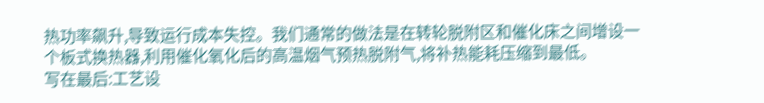热功率飙升,导致运行成本失控。我们通常的做法是在转轮脱附区和催化床之间增设一个板式换热器,利用催化氧化后的高温烟气预热脱附气,将补热能耗压缩到最低。
写在最后:工艺设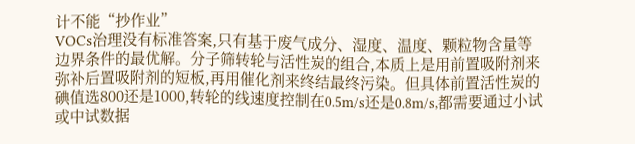计不能“抄作业”
VOCs治理没有标准答案,只有基于废气成分、湿度、温度、颗粒物含量等边界条件的最优解。分子筛转轮与活性炭的组合,本质上是用前置吸附剂来弥补后置吸附剂的短板,再用催化剂来终结最终污染。但具体前置活性炭的碘值选800还是1000,转轮的线速度控制在0.5m/s还是0.8m/s,都需要通过小试或中试数据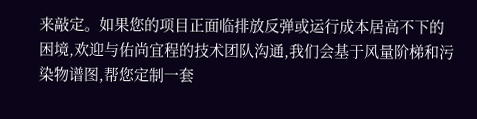来敲定。如果您的项目正面临排放反弹或运行成本居高不下的困境,欢迎与佑尚宜程的技术团队沟通,我们会基于风量阶梯和污染物谱图,帮您定制一套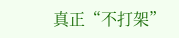真正“不打架”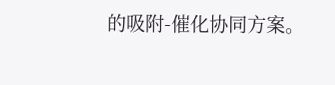的吸附-催化协同方案。